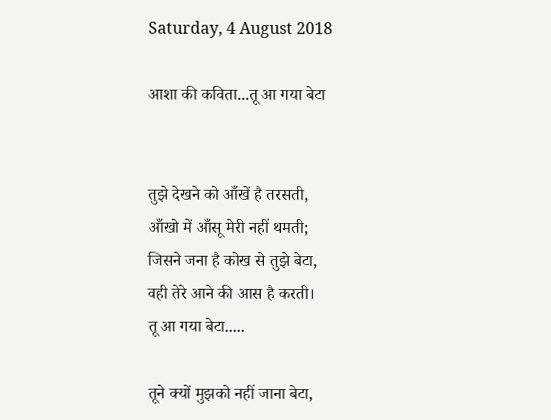Saturday, 4 August 2018

आशा की कविता...तू आ गया बेटा


तुझे देखने को आँखें है तरसती,
आँखो में आँसू मेरी नहीं थमती;
जिसने जना है कोख से तुझे बेटा,
वही तेरे आने की आस है करती।
तू आ गया बेटा.....

तूने क्यों मुझको नहीं जाना बेटा,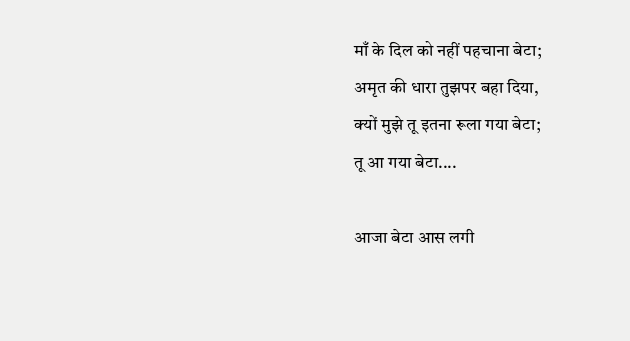माँ के दिल को नहीं पहचाना बेटा;
अमृत की धारा तुझपर बहा दिया,
क्यों मुझे तू इतना रूला गया बेटा;
तू आ गया बेटा....

आजा बेटा आस लगी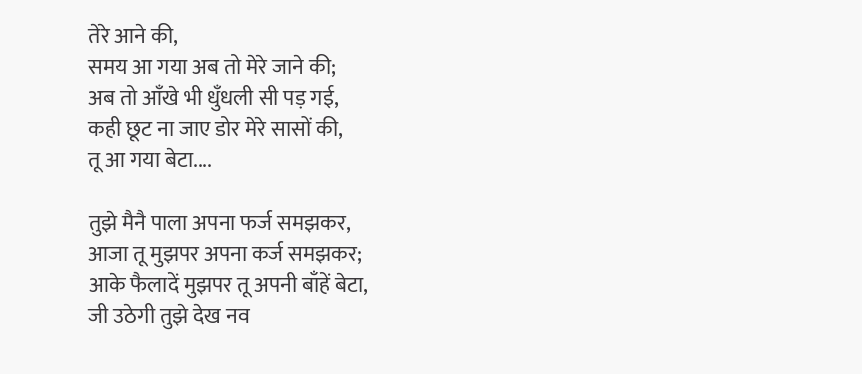तेरे आने की,
समय आ गया अब तो मेरे जाने की;
अब तो आँखे भी धुँधली सी पड़ गई,
कही छूट ना जाए डोर मेरे सासों की,
तू आ गया बेटा....

तुझे मैनै पाला अपना फर्ज समझकर,
आजा तू मुझपर अपना कर्ज समझकर;
आके फैलादें मुझपर तू अपनी बाँहें बेटा,
जी उठेगी तुझे देख नव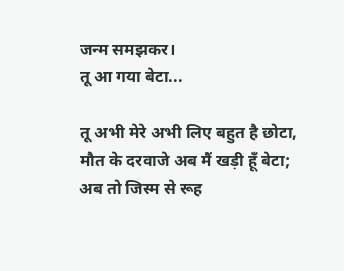जन्म समझकर।
तू आ गया बेटा...

तू अभी मेरे अभी लिए बहुत है छोटा,
मौत के दरवाजे अब मैं खड़ी हूँ बेटा;
अब तो जिस्म से रूह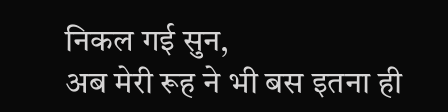निकल गई सुन,
अब मेरी रूह ने भी बस इतना ही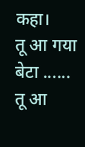कहा।
तू आ गया बेटा ......
तू आ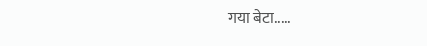गया बेटा.....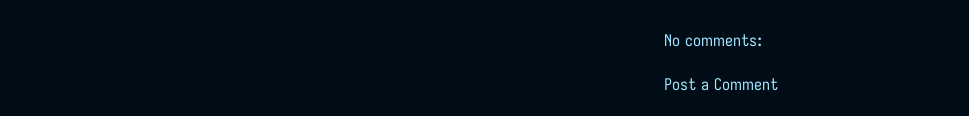No comments:

Post a Comment